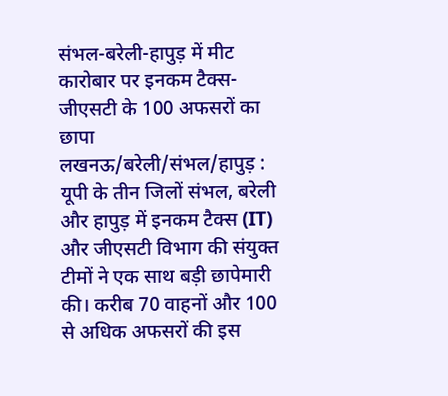संभल-बरेली-हापुड़ में मीट कारोबार पर इनकम टैक्स-जीएसटी के 100 अफसरों का छापा
लखनऊ/बरेली/संभल/हापुड़ : यूपी के तीन जिलों संभल, बरेली और हापुड़ में इनकम टैक्स (IT) और जीएसटी विभाग की संयुक्त टीमों ने एक साथ बड़ी छापेमारी की। करीब 70 वाहनों और 100 से अधिक अफसरों की इस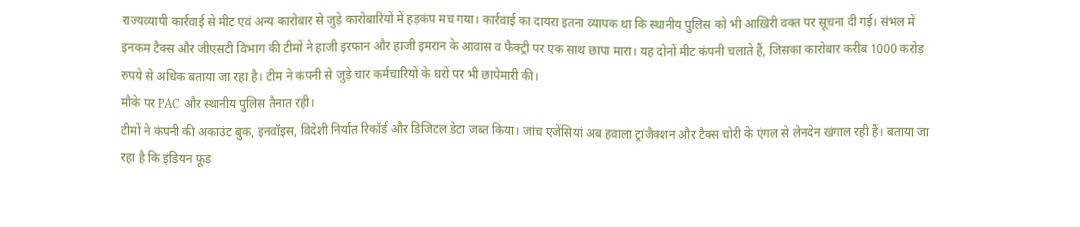राज्यव्यापी कार्रवाई से मीट एवं अन्य कारोबार से जुड़े कारोबारियों में हड़कंप मच गया। कार्रवाई का दायरा इतना व्यापक था कि स्थानीय पुलिस को भी आख़िरी वक्त पर सूचना दी गई। संभल में इनकम टैक्स और जीएसटी विभाग की टीमों ने हाजी इरफान और हाजी इमरान के आवास व फैक्ट्री पर एक साथ छापा मारा। यह दोनों मीट कंपनी चलाते हैं, जिसका कारोबार करीब 1000 करोड़ रुपये से अधिक बताया जा रहा है। टीम ने कंपनी से जुड़े चार कर्मचारियों के घरों पर भी छापेमारी की।
मौके पर PAC और स्थानीय पुलिस तैनात रही।
टीमों ने कंपनी की अकाउंट बुक, इनवॉइस, विदेशी निर्यात रिकॉर्ड और डिजिटल डेटा जब्त किया। जांच एजेंसियां अब हवाला ट्रांजैक्शन और टैक्स चोरी के एंगल से लेनदेन खंगाल रही हैं। बताया जा रहा है कि इंडियन फूड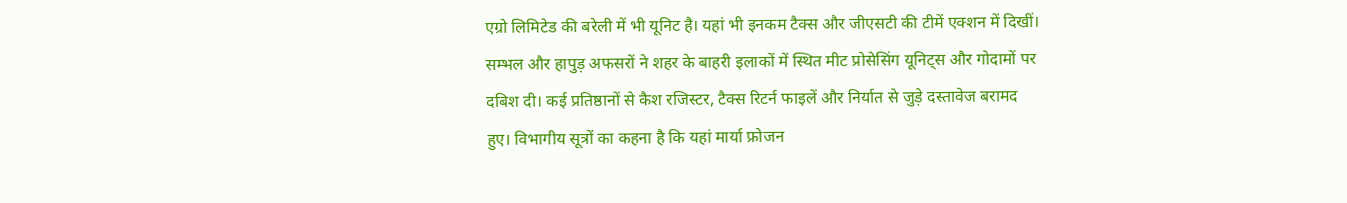एग्रो लिमिटेड की बरेली में भी यूनिट है। यहां भी इनकम टैक्स और जीएसटी की टीमें एक्शन में दिखीं। सम्भल और हापुड़ अफसरों ने शहर के बाहरी इलाकों में स्थित मीट प्रोसेसिंग यूनिट्स और गोदामों पर दबिश दी। कई प्रतिष्ठानों से कैश रजिस्टर, टैक्स रिटर्न फाइलें और निर्यात से जुड़े दस्तावेज बरामद हुए। विभागीय सूत्रों का कहना है कि यहां मार्या फ्रोजन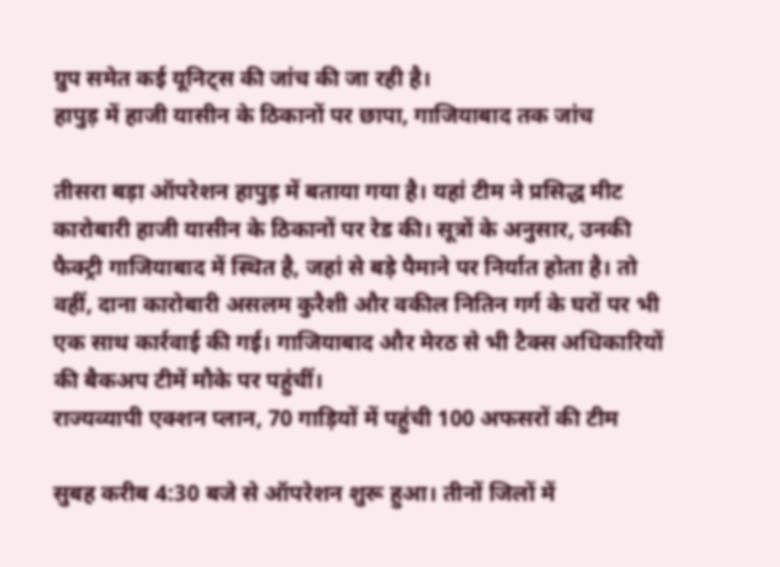ग्रुप समेत कई यूनिट्स की जांच की जा रही है।
हापुड़ में हाजी यासीन के ठिकानों पर छापा, गाजियाबाद तक जांच

तीसरा बड़ा ऑपरेशन हापुड़ में बताया गया है। यहां टीम ने प्रसिद्ध मीट कारोबारी हाजी यासीन के ठिकानों पर रेड की। सूत्रों के अनुसार, उनकी फैक्ट्री गाजियाबाद में स्थित है, जहां से बड़े पैमाने पर निर्यात होता है। तो वहीं, दाना कारोबारी असलम कुरैशी और वकील नितिन गर्ग के घरों पर भी एक साथ कार्रवाई की गई। गाजियाबाद और मेरठ से भी टैक्स अधिकारियों की बैकअप टीमें मौके पर पहुंचीं।
राज्यव्यापी एक्शन प्लान, 70 गाड़ियों में पहुंची 100 अफसरों की टीम

सुबह करीब 4:30 बजे से ऑपरेशन शुरू हुआ। तीनों जिलों में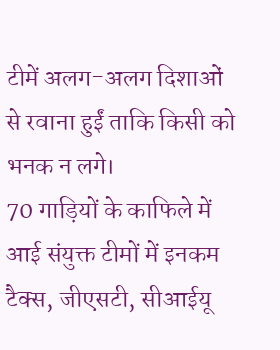टीमें अलग-अलग दिशाओं से रवाना हुईं ताकि किसी को भनक न लगे।
70 गाड़ियों के काफिले में आई संयुक्त टीमों में इनकम टैक्स, जीएसटी, सीआईयू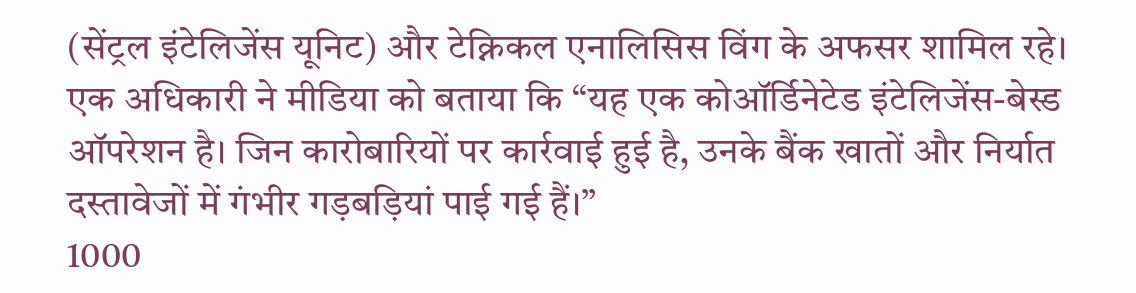(सेंट्रल इंटेलिजेंस यूनिट) और टेक्निकल एनालिसिस विंग के अफसर शामिल रहे। एक अधिकारी ने मीडिया को बताया कि “यह एक कोऑर्डिनेटेड इंटेलिजेंस-बेस्ड ऑपरेशन है। जिन कारोबारियों पर कार्रवाई हुई है, उनके बैंक खातों और निर्यात दस्तावेजों में गंभीर गड़बड़ियां पाई गई हैं।”
1000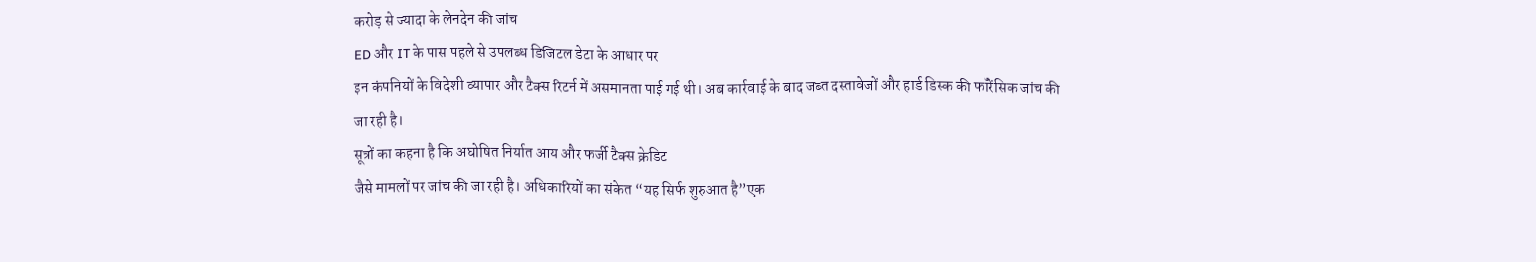करोड़ से ज्यादा के लेनदेन की जांच
ED और IT के पास पहले से उपलब्ध डिजिटल डेटा के आधार पर
इन कंपनियों के विदेशी व्यापार और टैक्स रिटर्न में असमानता पाई गई थी। अब कार्रवाई के बाद जब्त दस्तावेजों और हार्ड डिस्क की फॉरेंसिक जांच की जा रही है।
सूत्रों का कहना है कि अघोषित निर्यात आय और फर्जी टैक्स क्रेडिट
जैसे मामलों पर जांच की जा रही है। अधिकारियों का संकेत “यह सिर्फ शुरुआत है”एक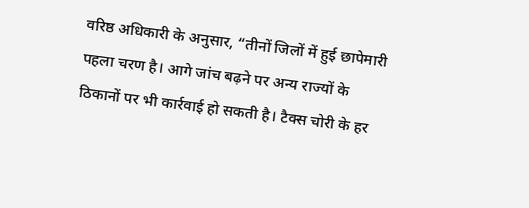वरिष्ठ अधिकारी के अनुसार, “तीनों जिलों में हुई छापेमारी पहला चरण है। आगे जांच बढ़ने पर अन्य राज्यों के ठिकानों पर भी कार्रवाई हो सकती है। टैक्स चोरी के हर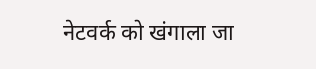नेटवर्क को खंगाला जा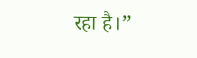रहा है।”